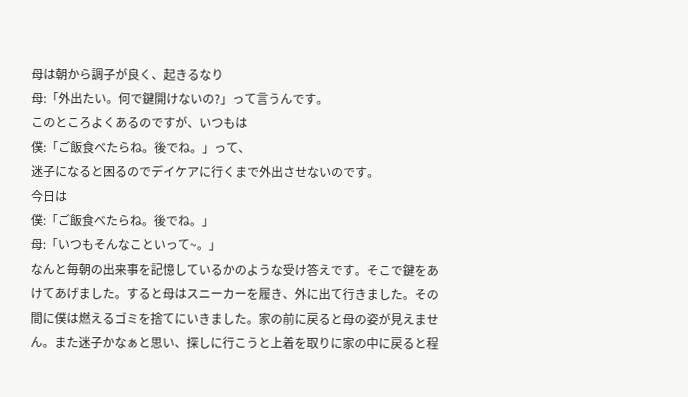母は朝から調子が良く、起きるなり
母:「外出たい。何で鍵開けないの?」って言うんです。
このところよくあるのですが、いつもは
僕:「ご飯食べたらね。後でね。」って、
迷子になると困るのでデイケアに行くまで外出させないのです。
今日は
僕:「ご飯食べたらね。後でね。」
母:「いつもそんなこといって~。」
なんと毎朝の出来事を記憶しているかのような受け答えです。そこで鍵をあけてあげました。すると母はスニーカーを履き、外に出て行きました。その間に僕は燃えるゴミを捨てにいきました。家の前に戻ると母の姿が見えません。また迷子かなぁと思い、探しに行こうと上着を取りに家の中に戻ると程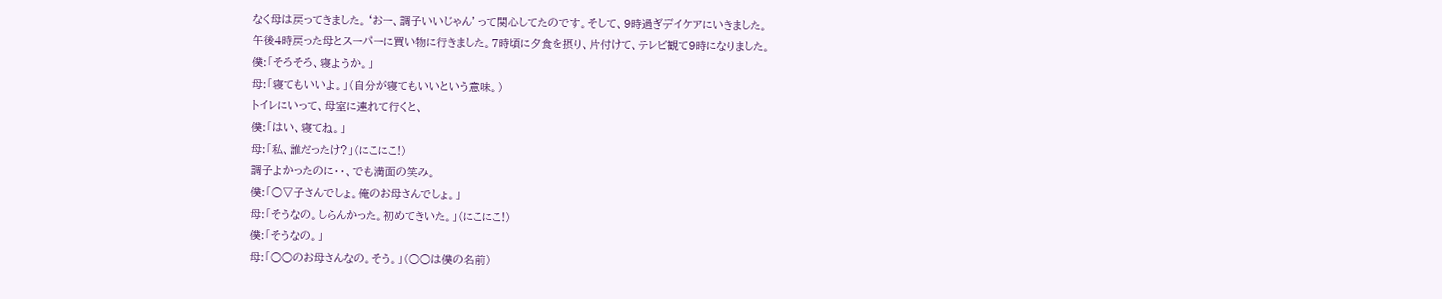なく母は戻ってきました。‘おー、調子いいじゃん’って関心してたのです。そして、9時過ぎデイケアにいきました。
午後4時戻った母とスーパーに買い物に行きました。7時頃に夕食を摂り、片付けて、テレビ観て9時になりました。
僕:「そろそろ、寝ようか。」
母:「寝てもいいよ。」(自分が寝てもいいという意味。)
トイレにいって、母室に連れて行くと、
僕:「はい、寝てね。」
母:「私、誰だったけ?」(にこにこ!)
調子よかったのに・・、でも満面の笑み。
僕:「○▽子さんでしょ。俺のお母さんでしょ。」
母:「そうなの。しらんかった。初めてきいた。」(にこにこ!)
僕:「そうなの。」
母:「○○のお母さんなの。そう。」(○○は僕の名前)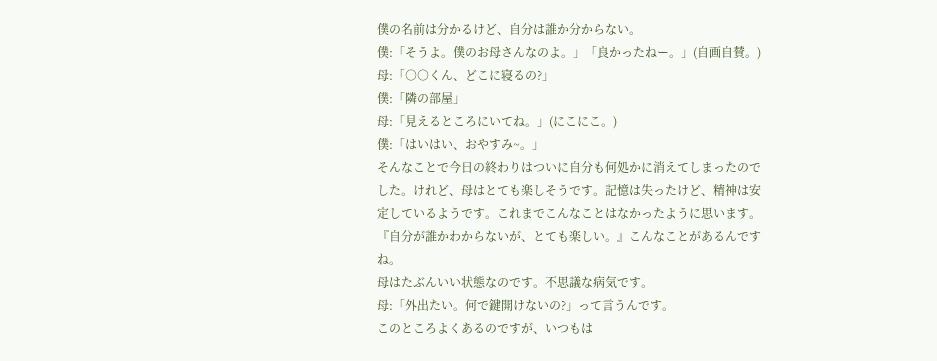僕の名前は分かるけど、自分は誰か分からない。
僕:「そうよ。僕のお母さんなのよ。」「良かったねー。」(自画自賛。)
母:「○○くん、どこに寝るの?」
僕:「隣の部屋」
母:「見えるところにいてね。」(にこにこ。)
僕:「はいはい、おやすみ~。」
そんなことで今日の終わりはついに自分も何処かに消えてしまったのでした。けれど、母はとても楽しそうです。記憶は失ったけど、精神は安定しているようです。これまでこんなことはなかったように思います。『自分が誰かわからないが、とても楽しい。』こんなことがあるんですね。
母はたぶんいい状態なのです。不思議な病気です。
母:「外出たい。何で鍵開けないの?」って言うんです。
このところよくあるのですが、いつもは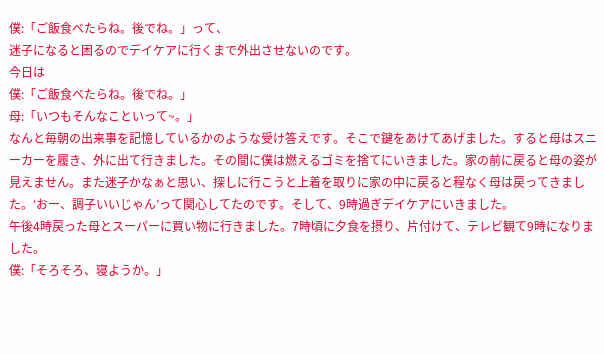僕:「ご飯食べたらね。後でね。」って、
迷子になると困るのでデイケアに行くまで外出させないのです。
今日は
僕:「ご飯食べたらね。後でね。」
母:「いつもそんなこといって~。」
なんと毎朝の出来事を記憶しているかのような受け答えです。そこで鍵をあけてあげました。すると母はスニーカーを履き、外に出て行きました。その間に僕は燃えるゴミを捨てにいきました。家の前に戻ると母の姿が見えません。また迷子かなぁと思い、探しに行こうと上着を取りに家の中に戻ると程なく母は戻ってきました。‘おー、調子いいじゃん’って関心してたのです。そして、9時過ぎデイケアにいきました。
午後4時戻った母とスーパーに買い物に行きました。7時頃に夕食を摂り、片付けて、テレビ観て9時になりました。
僕:「そろそろ、寝ようか。」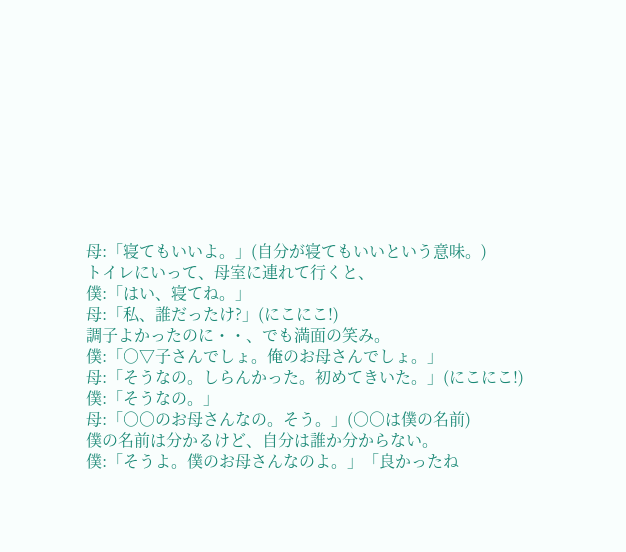母:「寝てもいいよ。」(自分が寝てもいいという意味。)
トイレにいって、母室に連れて行くと、
僕:「はい、寝てね。」
母:「私、誰だったけ?」(にこにこ!)
調子よかったのに・・、でも満面の笑み。
僕:「○▽子さんでしょ。俺のお母さんでしょ。」
母:「そうなの。しらんかった。初めてきいた。」(にこにこ!)
僕:「そうなの。」
母:「○○のお母さんなの。そう。」(○○は僕の名前)
僕の名前は分かるけど、自分は誰か分からない。
僕:「そうよ。僕のお母さんなのよ。」「良かったね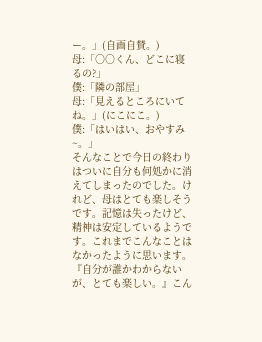ー。」(自画自賛。)
母:「○○くん、どこに寝るの?」
僕:「隣の部屋」
母:「見えるところにいてね。」(にこにこ。)
僕:「はいはい、おやすみ~。」
そんなことで今日の終わりはついに自分も何処かに消えてしまったのでした。けれど、母はとても楽しそうです。記憶は失ったけど、精神は安定しているようです。これまでこんなことはなかったように思います。『自分が誰かわからないが、とても楽しい。』こん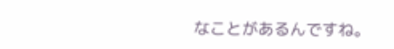なことがあるんですね。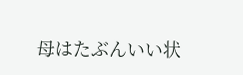母はたぶんいい状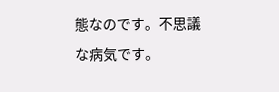態なのです。不思議な病気です。